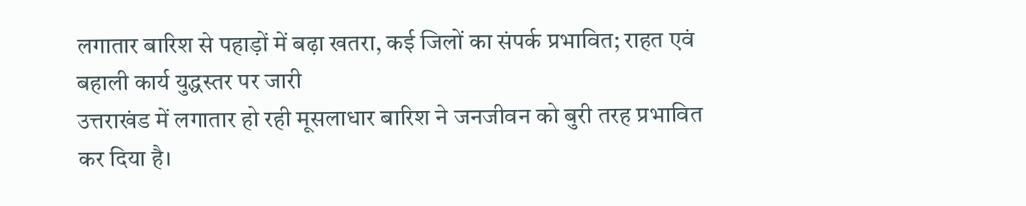लगातार बारिश से पहाड़ों में बढ़ा खतरा, कई जिलों का संपर्क प्रभावित; राहत एवं बहाली कार्य युद्धस्तर पर जारी
उत्तराखंड में लगातार हो रही मूसलाधार बारिश ने जनजीवन को बुरी तरह प्रभावित कर दिया है।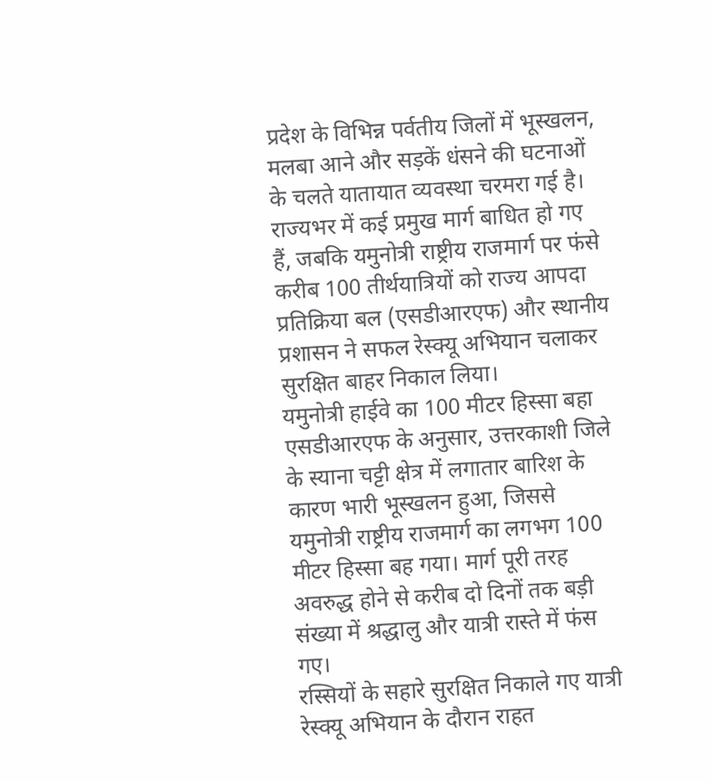प्रदेश के विभिन्न पर्वतीय जिलों में भूस्खलन, मलबा आने और सड़कें धंसने की घटनाओं के चलते यातायात व्यवस्था चरमरा गई है। राज्यभर में कई प्रमुख मार्ग बाधित हो गए हैं, जबकि यमुनोत्री राष्ट्रीय राजमार्ग पर फंसे करीब 100 तीर्थयात्रियों को राज्य आपदा प्रतिक्रिया बल (एसडीआरएफ) और स्थानीय प्रशासन ने सफल रेस्क्यू अभियान चलाकर सुरक्षित बाहर निकाल लिया।
यमुनोत्री हाईवे का 100 मीटर हिस्सा बहा
एसडीआरएफ के अनुसार, उत्तरकाशी जिले के स्याना चट्टी क्षेत्र में लगातार बारिश के कारण भारी भूस्खलन हुआ, जिससे यमुनोत्री राष्ट्रीय राजमार्ग का लगभग 100 मीटर हिस्सा बह गया। मार्ग पूरी तरह अवरुद्ध होने से करीब दो दिनों तक बड़ी संख्या में श्रद्धालु और यात्री रास्ते में फंस गए।
रस्सियों के सहारे सुरक्षित निकाले गए यात्री
रेस्क्यू अभियान के दौरान राहत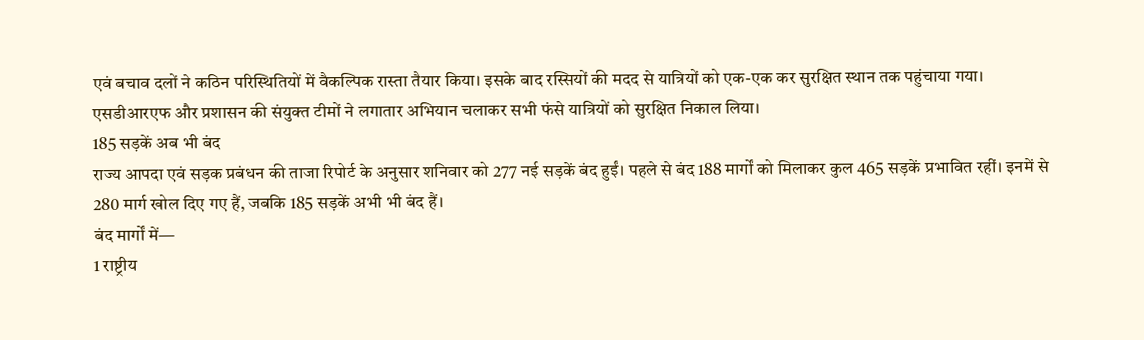एवं बचाव दलों ने कठिन परिस्थितियों में वैकल्पिक रास्ता तैयार किया। इसके बाद रस्सियों की मदद से यात्रियों को एक-एक कर सुरक्षित स्थान तक पहुंचाया गया। एसडीआरएफ और प्रशासन की संयुक्त टीमों ने लगातार अभियान चलाकर सभी फंसे यात्रियों को सुरक्षित निकाल लिया।
185 सड़कें अब भी बंद
राज्य आपदा एवं सड़क प्रबंधन की ताजा रिपोर्ट के अनुसार शनिवार को 277 नई सड़कें बंद हुईं। पहले से बंद 188 मार्गों को मिलाकर कुल 465 सड़कें प्रभावित रहीं। इनमें से 280 मार्ग खोल दिए गए हैं, जबकि 185 सड़कें अभी भी बंद हैं।
बंद मार्गों में—
1 राष्ट्रीय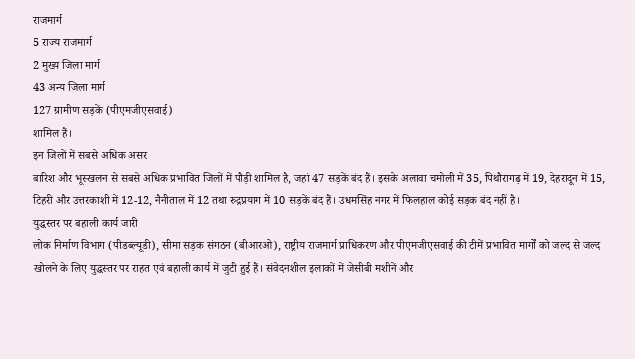राजमार्ग
5 राज्य राजमार्ग
2 मुख्य जिला मार्ग
43 अन्य जिला मार्ग
127 ग्रामीण सड़कें (पीएमजीएसवाई)
शामिल हैं।
इन जिलों में सबसे अधिक असर
बारिश और भूस्खलन से सबसे अधिक प्रभावित जिलों में पौड़ी शामिल है, जहां 47 सड़कें बंद हैं। इसके अलावा चमोली में 35, पिथौरागढ़ में 19, देहरादून में 15, टिहरी और उत्तरकाशी में 12-12, नैनीताल में 12 तथा रुद्रप्रयाग में 10 सड़कें बंद हैं। उधमसिंह नगर में फिलहाल कोई सड़क बंद नहीं है।
युद्धस्तर पर बहाली कार्य जारी
लोक निर्माण विभाग (पीडब्ल्यूडी), सीमा सड़क संगठन (बीआरओ), राष्ट्रीय राजमार्ग प्राधिकरण और पीएमजीएसवाई की टीमें प्रभावित मार्गों को जल्द से जल्द खोलने के लिए युद्धस्तर पर राहत एवं बहाली कार्य में जुटी हुई हैं। संवेदनशील इलाकों में जेसीबी मशीनें और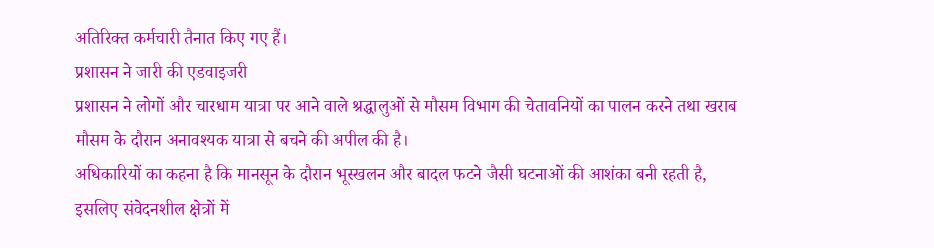अतिरिक्त कर्मचारी तैनात किए गए हैं।
प्रशासन ने जारी की एडवाइजरी
प्रशासन ने लोगों और चारधाम यात्रा पर आने वाले श्रद्धालुओं से मौसम विभाग की चेतावनियों का पालन करने तथा खराब मौसम के दौरान अनावश्यक यात्रा से बचने की अपील की है।
अधिकारियों का कहना है कि मानसून के दौरान भूस्खलन और बादल फटने जैसी घटनाओं की आशंका बनी रहती है, इसलिए संवेदनशील क्षेत्रों में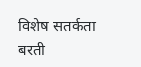विशेष सतर्कता बरती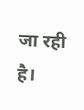जा रही है।